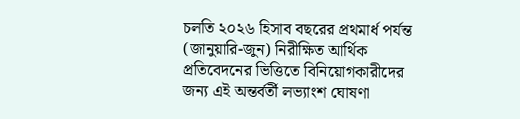চলতি ২০২৬ হিসাব বছরের প্রথমার্ধ পর্যন্ত (জানুয়ারি-জুন) নিরীক্ষিত আর্থিক প্রতিবেদনের ভিত্তিতে বিনিয়োগকারীদের জন্য এই অন্তর্বর্তী লভ্যাংশ ঘোষণা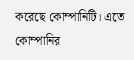করেছে কোম্পানিটি। এতে কোম্পানির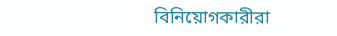বিনিয়োগকারীরা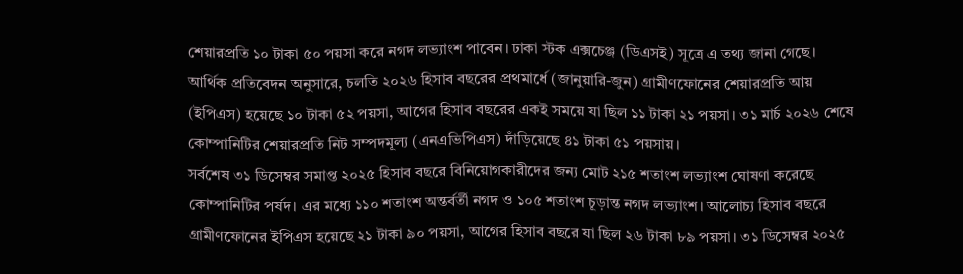শেয়ারপ্রতি ১০ টাকা ৫০ পয়সা করে নগদ লভ্যাংশ পাবেন। ঢাকা স্টক এক্সচেঞ্জ (ডিএসই) সূত্রে এ তথ্য জানা গেছে।
আর্থিক প্রতিবেদন অনুসারে, চলতি ২০২৬ হিসাব বছরের প্রথমার্ধে (জানুয়ারি-জুন) গ্রামীণফোনের শেয়ারপ্রতি আয় (ইপিএস) হয়েছে ১০ টাকা ৫২ পয়সা, আগের হিসাব বছরের একই সময়ে যা ছিল ১১ টাকা ২১ পয়সা। ৩১ মার্চ ২০২৬ শেষে কোম্পানিটির শেয়ারপ্রতি নিট সম্পদমূল্য (এনএভিপিএস) দাঁড়িয়েছে ৪১ টাকা ৫১ পয়সায়।
সর্বশেষ ৩১ ডিসেম্বর সমাপ্ত ২০২৫ হিসাব বছরে বিনিয়োগকারীদের জন্য মোট ২১৫ শতাংশ লভ্যাংশ ঘোষণা করেছে কোম্পানিটির পর্ষদ। এর মধ্যে ১১০ শতাংশ অন্তর্বর্তী নগদ ও ১০৫ শতাংশ চূড়ান্ত নগদ লভ্যাংশ। আলোচ্য হিসাব বছরে গ্রামীণফোনের ইপিএস হয়েছে ২১ টাকা ৯০ পয়সা, আগের হিসাব বছরে যা ছিল ২৬ টাকা ৮৯ পয়সা। ৩১ ডিসেম্বর ২০২৫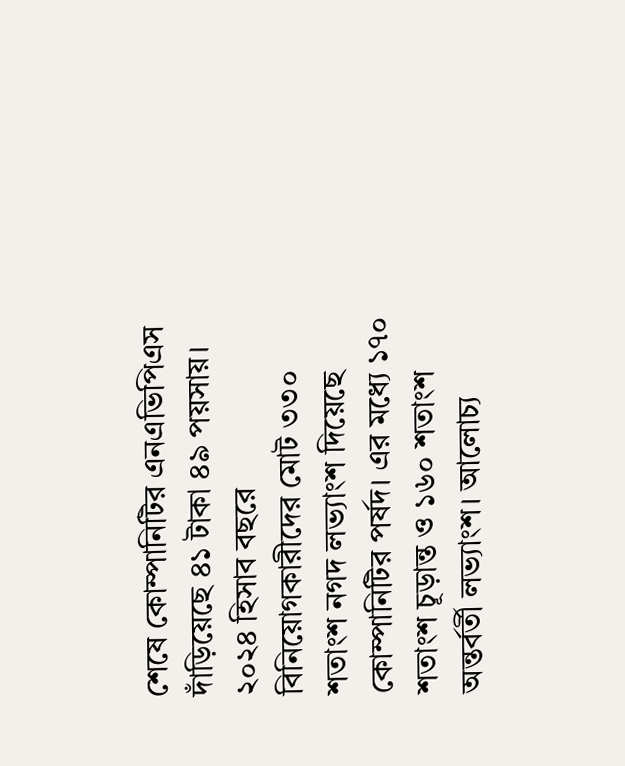শেষে কোম্পানিটির এনএভিপিএস দাঁড়িয়েছে ৪১ টাকা ৪৯ পয়সায়।
২০২৪ হিসাব বছরে বিনিয়োগকারীদের মোট ৩৩০ শতাংশ নগদ লভ্যাংশ দিয়েছে কোম্পানিটির পর্ষদ। এর মধ্যে ১৭০ শতাংশ চূড়ান্ত ও ১৬০ শতাংশ অন্তর্বর্তী লভ্যাংশ। আলোচ্য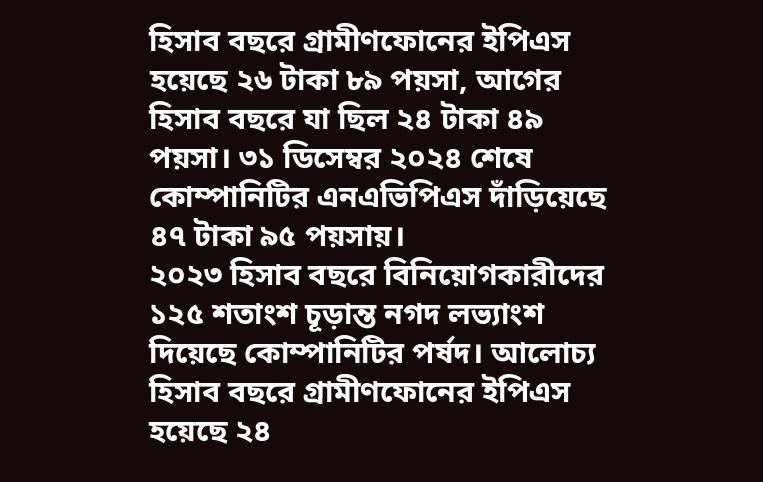হিসাব বছরে গ্রামীণফোনের ইপিএস হয়েছে ২৬ টাকা ৮৯ পয়সা, আগের হিসাব বছরে যা ছিল ২৪ টাকা ৪৯ পয়সা। ৩১ ডিসেম্বর ২০২৪ শেষে কোম্পানিটির এনএভিপিএস দাঁড়িয়েছে ৪৭ টাকা ৯৫ পয়সায়।
২০২৩ হিসাব বছরে বিনিয়োগকারীদের ১২৫ শতাংশ চূড়ান্ত নগদ লভ্যাংশ দিয়েছে কোম্পানিটির পর্ষদ। আলোচ্য হিসাব বছরে গ্রামীণফোনের ইপিএস হয়েছে ২৪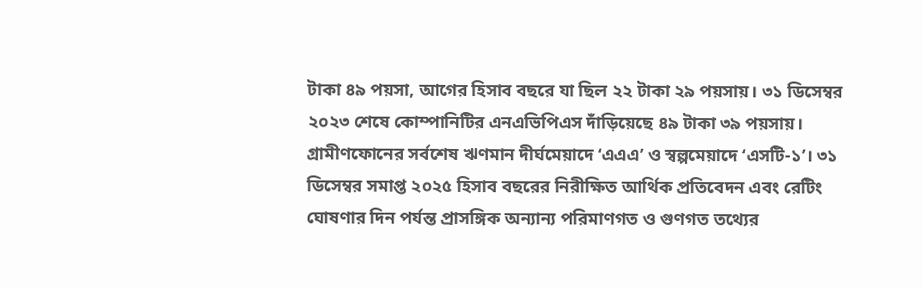টাকা ৪৯ পয়সা, আগের হিসাব বছরে যা ছিল ২২ টাকা ২৯ পয়সায়। ৩১ ডিসেম্বর ২০২৩ শেষে কোম্পানিটির এনএভিপিএস দাঁড়িয়েছে ৪৯ টাকা ৩৯ পয়সায়।
গ্রামীণফোনের সর্বশেষ ঋণমান দীর্ঘমেয়াদে ‘এএএ’ ও স্বল্পমেয়াদে ‘এসটি-১’। ৩১ ডিসেম্বর সমাপ্ত ২০২৫ হিসাব বছরের নিরীক্ষিত আর্থিক প্রতিবেদন এবং রেটিং ঘোষণার দিন পর্যন্ত প্রাসঙ্গিক অন্যান্য পরিমাণগত ও গুণগত তথ্যের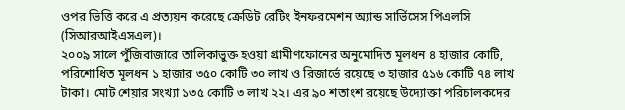ওপর ভিত্তি করে এ প্রত্যয়ন করেছে ক্রেডিট রেটিং ইনফরমেশন অ্যান্ড সার্ভিসেস পিএলসি (সিআরআইএসএল)।
২০০৯ সালে পুঁজিবাজারে তালিকাভুক্ত হওয়া গ্রামীণফোনের অনুমোদিত মূলধন ৪ হাজার কোটি, পরিশোধিত মূলধন ১ হাজার ৩৫০ কোটি ৩০ লাখ ও রিজার্ভে রয়েছে ৩ হাজার ৫১৬ কোটি ৭৪ লাখ টাকা। মোট শেয়ার সংখ্যা ১৩৫ কোটি ৩ লাখ ২২। এর ৯০ শতাংশ রয়েছে উদ্যোক্তা পরিচালকদের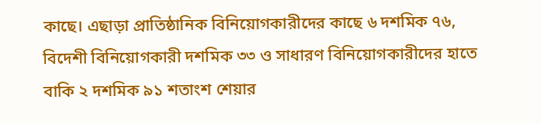কাছে। এছাড়া প্রাতিষ্ঠানিক বিনিয়োগকারীদের কাছে ৬ দশমিক ৭৬, বিদেশী বিনিয়োগকারী দশমিক ৩৩ ও সাধারণ বিনিয়োগকারীদের হাতে বাকি ২ দশমিক ৯১ শতাংশ শেয়ার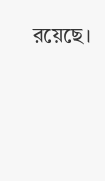রয়েছে।